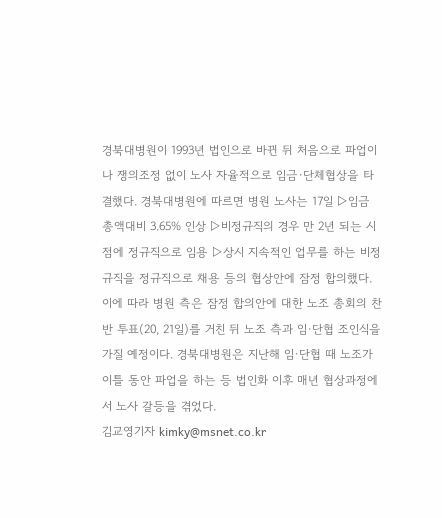경북대병원이 1993년 법인으로 바뀐 뒤 처음으로 파업이나 쟁의조정 없이 노사 자율적으로 임금·단체협상을 타결했다. 경북대병원에 따르면 병원 노사는 17일 ▷임금 총액대비 3.65% 인상 ▷비정규직의 경우 만 2년 되는 시점에 정규직으로 임용 ▷상시 지속적인 업무를 하는 비정규직을 정규직으로 채용 등의 협상안에 잠정 합의했다.
이에 따라 병원 측은 잠정 합의안에 대한 노조 총회의 찬반 투표(20, 21일)를 거친 뒤 노조 측과 임·단협 조인식을 가질 예정이다. 경북대병원은 지난해 임·단협 때 노조가 이틀 동안 파업을 하는 등 법인화 이후 매년 협상과정에서 노사 갈등을 겪었다.
김교영기자 kimky@msnet.co.kr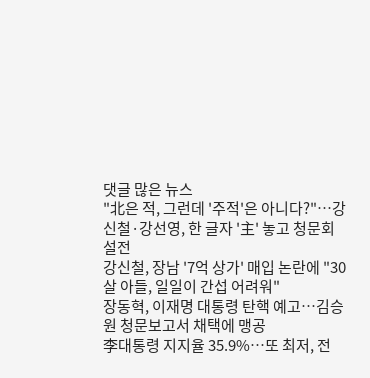댓글 많은 뉴스
"北은 적, 그런데 '주적'은 아니다?"…강신철·강선영, 한 글자 '主' 놓고 청문회 설전
강신철, 장남 '7억 상가' 매입 논란에 "30살 아들, 일일이 간섭 어려워"
장동혁, 이재명 대통령 탄핵 예고…김승원 청문보고서 채택에 맹공
李대통령 지지율 35.9%…또 최저, 전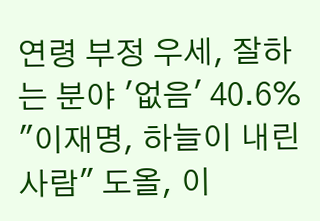연령 부정 우세, 잘하는 분야 '없음' 40.6%
"이재명, 하늘이 내린 사람" 도올, 이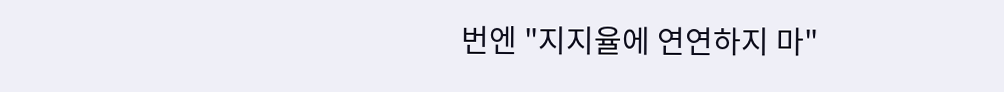번엔 "지지율에 연연하지 마"